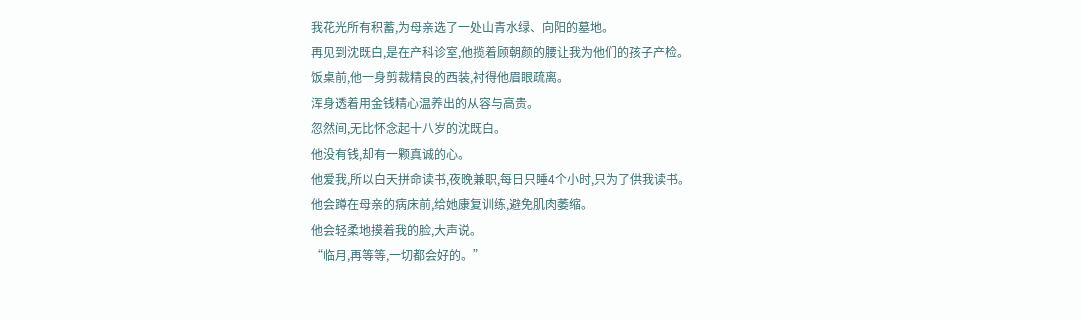我花光所有积蓄,为母亲选了一处山青水绿、向阳的墓地。
再见到沈既白,是在产科诊室,他揽着顾朝颜的腰让我为他们的孩子产检。
饭桌前,他一身剪裁精良的西装,衬得他眉眼疏离。
浑身透着用金钱精心温养出的从容与高贵。
忽然间,无比怀念起十八岁的沈既白。
他没有钱,却有一颗真诚的心。
他爱我,所以白天拼命读书,夜晚兼职,每日只睡4个小时,只为了供我读书。
他会蹲在母亲的病床前,给她康复训练,避免肌肉萎缩。
他会轻柔地摸着我的脸,大声说。
“临月,再等等,一切都会好的。”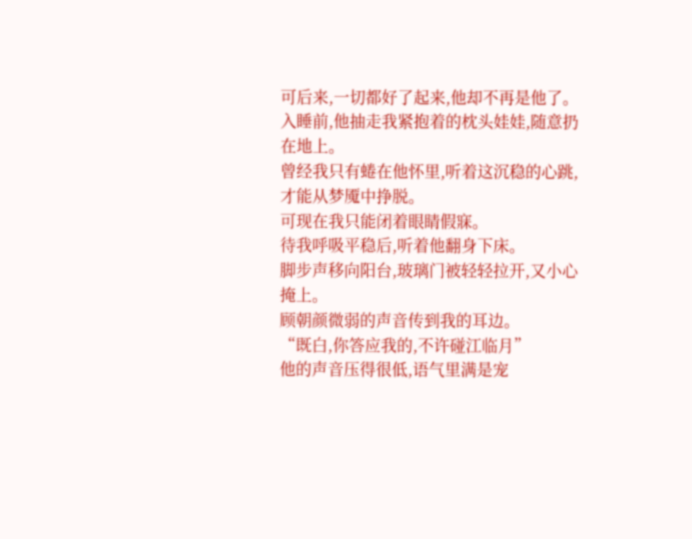可后来,一切都好了起来,他却不再是他了。
入睡前,他抽走我紧抱着的枕头娃娃,随意扔在地上。
曾经我只有蜷在他怀里,听着这沉稳的心跳,才能从梦魇中挣脱。
可现在我只能闭着眼睛假寐。
待我呼吸平稳后,听着他翻身下床。
脚步声移向阳台,玻璃门被轻轻拉开,又小心掩上。
顾朝颜微弱的声音传到我的耳边。
“既白,你答应我的,不许碰江临月”
他的声音压得很低,语气里满是宠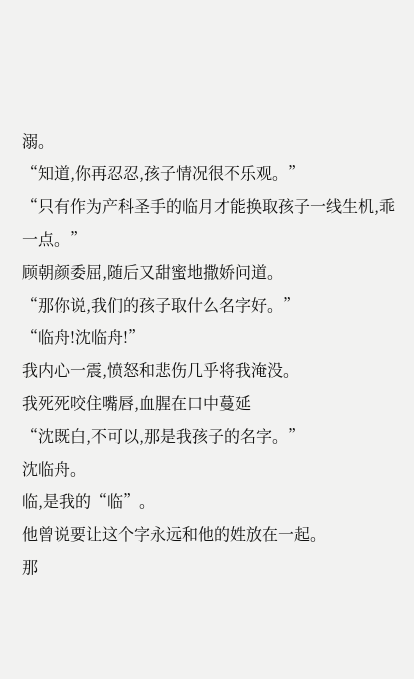溺。
“知道,你再忍忍,孩子情况很不乐观。”
“只有作为产科圣手的临月才能换取孩子一线生机,乖一点。”
顾朝颜委屈,随后又甜蜜地撒娇问道。
“那你说,我们的孩子取什么名字好。”
“临舟!沈临舟!”
我内心一震,愤怒和悲伤几乎将我淹没。
我死死咬住嘴唇,血腥在口中蔓延
“沈既白,不可以,那是我孩子的名字。”
沈临舟。
临,是我的“临”。
他曾说要让这个字永远和他的姓放在一起。
那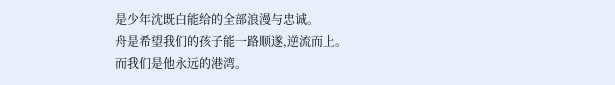是少年沈既白能给的全部浪漫与忠诚。
舟是希望我们的孩子能一路顺遂,逆流而上。
而我们是他永远的港湾。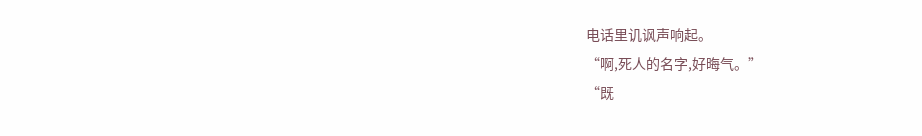电话里讥讽声响起。
“啊,死人的名字,好晦气。”
“既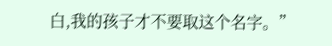白,我的孩子才不要取这个名字。”